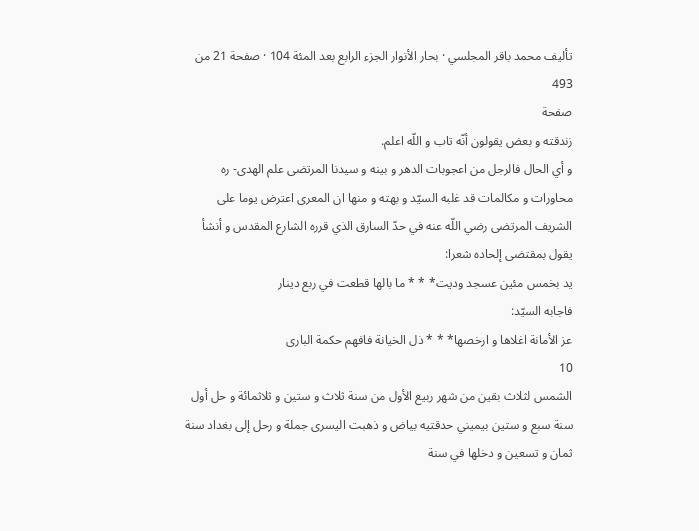تأليف محمد باقر المجلسي · بحار الأنوار الجزء الرابع بعد المئة 104 · صفحة 21 من 493
صفحة
زندقته و بعض يقولون أنّه تاب و اللّه اعلم.
و أي الحال فالرجل من اعجوبات الدهر و بينه و سيدنا المرتضى علم الهدى- ره محاورات و مكالمات قد غلبه السيّد و بهته و منها ان المعرى اعترض يوما على الشريف المرتضى رضي اللّه عنه في حدّ السارق الذي قرره الشارع المقدس و أنشأ يقول بمقتضى إلحاده شعرا:
يد بخمس مئين عسجد وديت* * * ما بالها قطعت في ربع دينار
فاجابه السيّد:
عز الأمانة اغلاها و ارخصها* * * ذل الخيانة فافهم حكمة البارى
10
الشمس لثلاث بقين من شهر ربيع الأول من سنة ثلاث و ستين و ثلاثمائة و حل أول سنة سبع و ستين بيميني حدقتيه بياض و ذهبت اليسرى جملة و رحل إلى بغداد سنة ثمان و تسعين و دخلها في سنة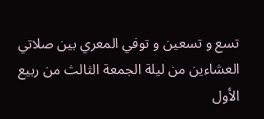تسع و تسعين و توفي المعري بين صلاتي العشاءين من ليلة الجمعة الثالث من ربيع الأول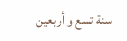سنة تسع و أربعين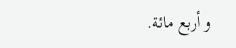و أربع مائة.